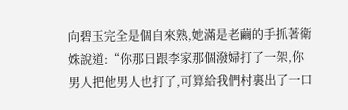向碧玉完全是個自來熟,她滿是老繭的手抓著衛姝說道:“你那日跟李家那個潑婦打了一架,你男人把他男人也打了,可算給我們村裏出了一口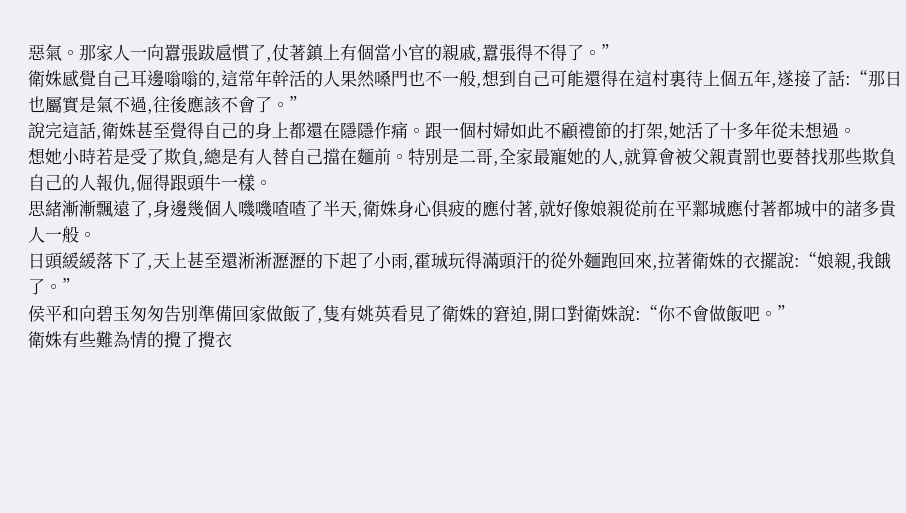惡氣。那家人一向囂張跋扈慣了,仗著鎮上有個當小官的親戚,囂張得不得了。”
衛姝感覺自己耳邊嗡嗡的,這常年幹活的人果然嗓門也不一般,想到自己可能還得在這村裏待上個五年,遂接了話:“那日也屬實是氣不過,往後應該不會了。”
說完這話,衛姝甚至覺得自己的身上都還在隱隱作痛。跟一個村婦如此不顧禮節的打架,她活了十多年從未想過。
想她小時若是受了欺負,總是有人替自己擋在麵前。特別是二哥,全家最寵她的人,就算會被父親責罰也要替找那些欺負自己的人報仇,倔得跟頭牛一樣。
思緒漸漸飄遠了,身邊幾個人嘰嘰喳喳了半天,衛姝身心俱疲的應付著,就好像娘親從前在平鄴城應付著都城中的諸多貴人一般。
日頭緩緩落下了,天上甚至還淅淅瀝瀝的下起了小雨,霍珹玩得滿頭汗的從外麵跑回來,拉著衛姝的衣擺說:“娘親,我餓了。”
侯平和向碧玉匆匆告別準備回家做飯了,隻有姚英看見了衛姝的窘迫,開口對衛姝說:“你不會做飯吧。”
衛姝有些難為情的攪了攪衣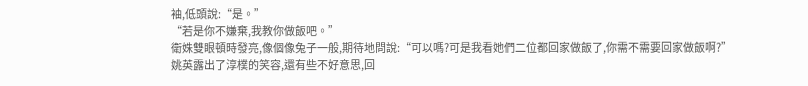袖,低頭說:“是。”
“若是你不嫌棄,我教你做飯吧。”
衛姝雙眼頓時發亮,像個像兔子一般,期待地問說:“可以嗎?可是我看她們二位都回家做飯了,你需不需要回家做飯啊?”
姚英露出了淳樸的笑容,還有些不好意思,回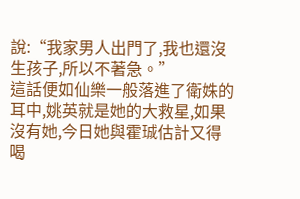說:“我家男人出門了,我也還沒生孩子,所以不著急。”
這話便如仙樂一般落進了衛姝的耳中,姚英就是她的大救星,如果沒有她,今日她與霍珹估計又得喝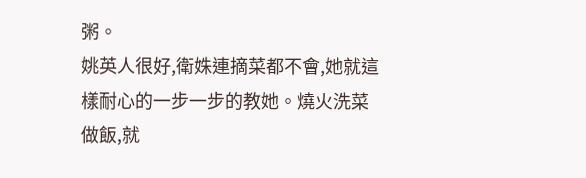粥。
姚英人很好,衛姝連摘菜都不會,她就這樣耐心的一步一步的教她。燒火洗菜做飯,就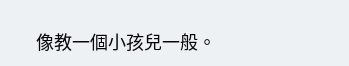像教一個小孩兒一般。